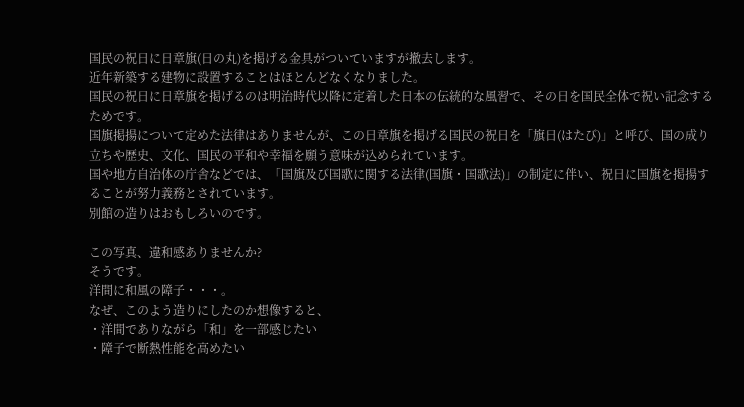国民の祝日に日章旗(日の丸)を掲げる金具がついていますが撤去します。
近年新築する建物に設置することはほとんどなくなりました。
国民の祝日に日章旗を掲げるのは明治時代以降に定着した日本の伝統的な風習で、その日を国民全体で祝い記念するためです。
国旗掲揚について定めた法律はありませんが、この日章旗を掲げる国民の祝日を「旗日(はたび)」と呼び、国の成り立ちや歴史、文化、国民の平和や幸福を願う意味が込められています。
国や地方自治体の庁舎などでは、「国旗及び国歌に関する法律(国旗・国歌法)」の制定に伴い、祝日に国旗を掲揚することが努力義務とされています。
別館の造りはおもしろいのです。

この写真、違和感ありませんか?
そうです。
洋間に和風の障子・・・。
なぜ、このよう造りにしたのか想像すると、
・洋間でありながら「和」を一部感じたい
・障子で断熱性能を高めたい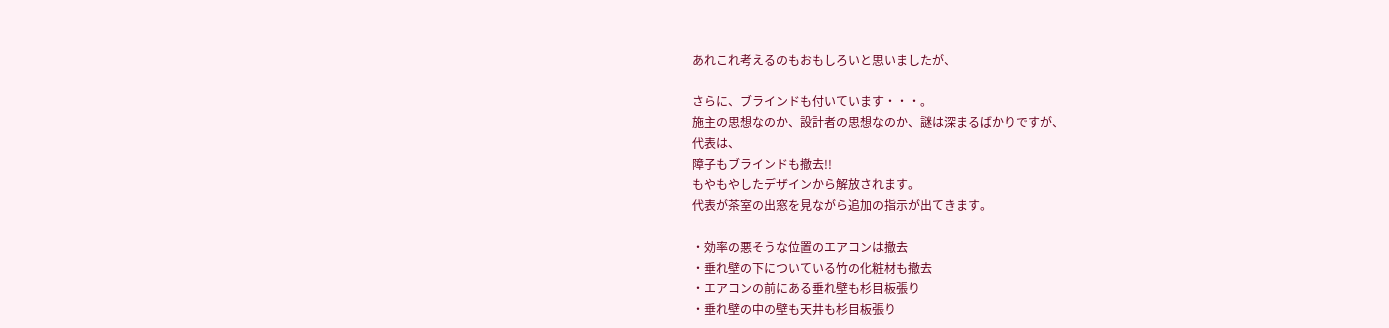あれこれ考えるのもおもしろいと思いましたが、

さらに、ブラインドも付いています・・・。
施主の思想なのか、設計者の思想なのか、謎は深まるばかりですが、
代表は、
障子もブラインドも撤去!!
もやもやしたデザインから解放されます。
代表が茶室の出窓を見ながら追加の指示が出てきます。

・効率の悪そうな位置のエアコンは撤去
・垂れ壁の下についている竹の化粧材も撤去
・エアコンの前にある垂れ壁も杉目板張り
・垂れ壁の中の壁も天井も杉目板張り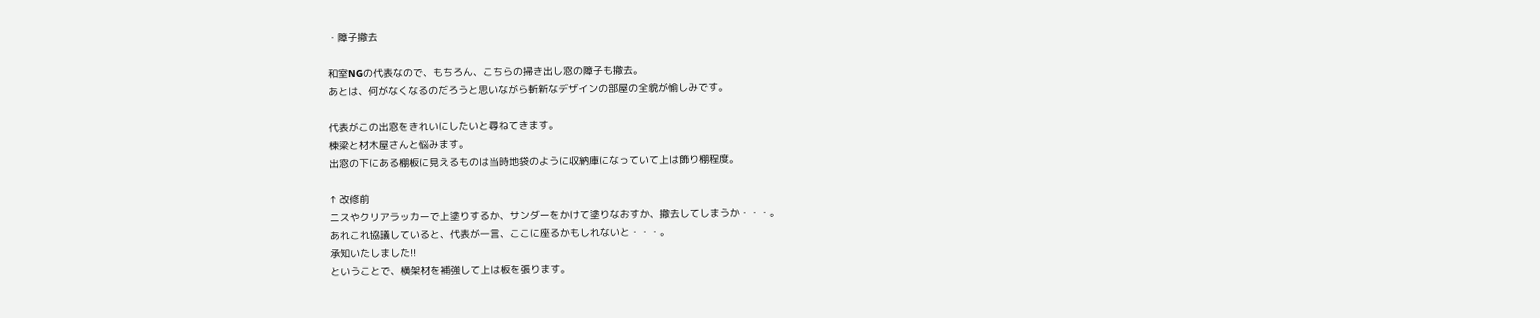・障子撤去

和室NGの代表なので、もちろん、こちらの掃き出し窓の障子も撤去。
あとは、何がなくなるのだろうと思いながら斬新なデザインの部屋の全貌が愉しみです。

代表がこの出窓をきれいにしたいと尋ねてきます。
棟梁と材木屋さんと悩みます。
出窓の下にある棚板に見えるものは当時地袋のように収納庫になっていて上は飾り棚程度。

↑ 改修前
ニスやクリアラッカーで上塗りするか、サンダーをかけて塗りなおすか、撤去してしまうか・・・。
あれこれ協議していると、代表が一言、ここに座るかもしれないと・・・。
承知いたしました!!
ということで、横架材を補強して上は板を張ります。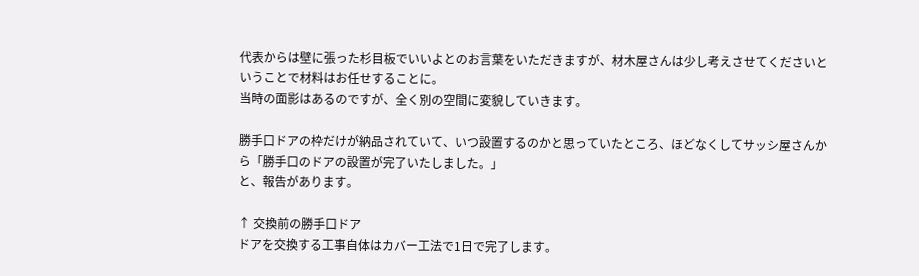代表からは壁に張った杉目板でいいよとのお言葉をいただきますが、材木屋さんは少し考えさせてくださいということで材料はお任せすることに。
当時の面影はあるのですが、全く別の空間に変貌していきます。

勝手口ドアの枠だけが納品されていて、いつ設置するのかと思っていたところ、ほどなくしてサッシ屋さんから「勝手口のドアの設置が完了いたしました。」
と、報告があります。

↑ 交換前の勝手口ドア
ドアを交換する工事自体はカバー工法で1日で完了します。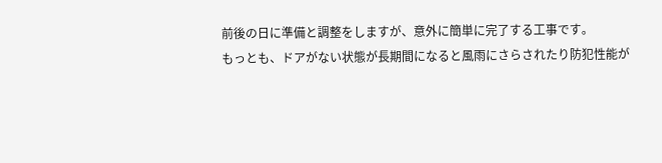前後の日に準備と調整をしますが、意外に簡単に完了する工事です。
もっとも、ドアがない状態が長期間になると風雨にさらされたり防犯性能が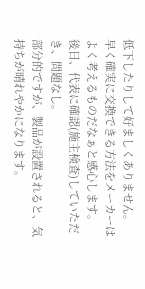低下したりして好ましくありません。
早く確実に交換できる方法をメーカーはよく考えるものだなぁと感心します。
後日、代表に確認(施主検査)していただき、問題なし。
部分的ですが、製品が設置されると、気持ちが晴れやかになります。